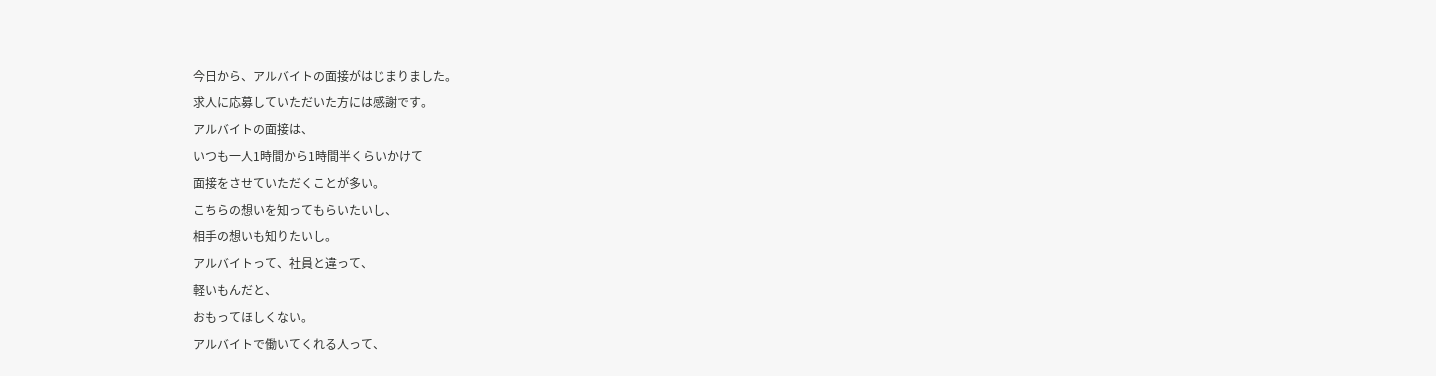今日から、アルバイトの面接がはじまりました。
求人に応募していただいた方には感謝です。
アルバイトの面接は、
いつも一人1時間から1時間半くらいかけて
面接をさせていただくことが多い。
こちらの想いを知ってもらいたいし、
相手の想いも知りたいし。
アルバイトって、社員と違って、
軽いもんだと、
おもってほしくない。
アルバイトで働いてくれる人って、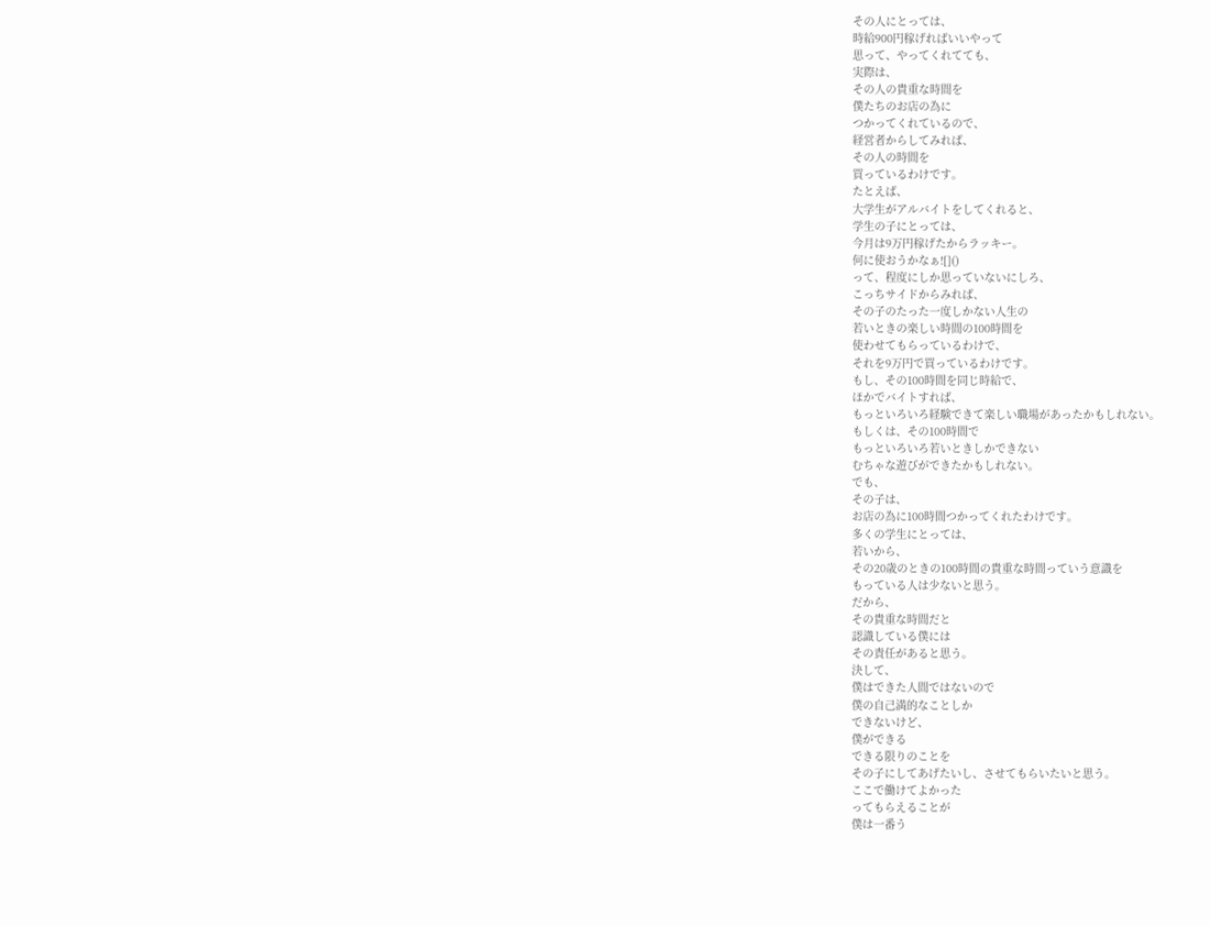その人にとっては、
時給900円稼げればいいやって
思って、やってくれてても、
実際は、
その人の貴重な時間を
僕たちのお店の為に
つかってくれているので、
経営者からしてみれば、
その人の時間を
買っているわけです。
たとえば、
大学生がアルバイトをしてくれると、
学生の子にとっては、
今月は9万円稼げたからラッキー。
何に使おうかなぁ![]()
って、程度にしか思っていないにしろ、
こっちサイドからみれば、
その子のたった一度しかない人生の
若いときの楽しい時間の100時間を
使わせてもらっているわけで、
それを9万円で買っているわけです。
もし、その100時間を同じ時給で、
ほかでバイトすれば、
もっといろいろ経験できて楽しい職場があったかもしれない。
もしくは、その100時間で
もっといろいろ若いときしかできない
むちゃな遊びができたかもしれない。
でも、
その子は、
お店の為に100時間つかってくれたわけです。
多くの学生にとっては、
若いから、
その20歳のときの100時間の貴重な時間っていう意識を
もっている人は少ないと思う。
だから、
その貴重な時間だと
認識している僕には
その責任があると思う。
決して、
僕はできた人間ではないので
僕の自己満的なことしか
できないけど、
僕ができる
できる限りのことを
その子にしてあげたいし、させてもらいたいと思う。
ここで働けてよかった
ってもらえることが
僕は一番う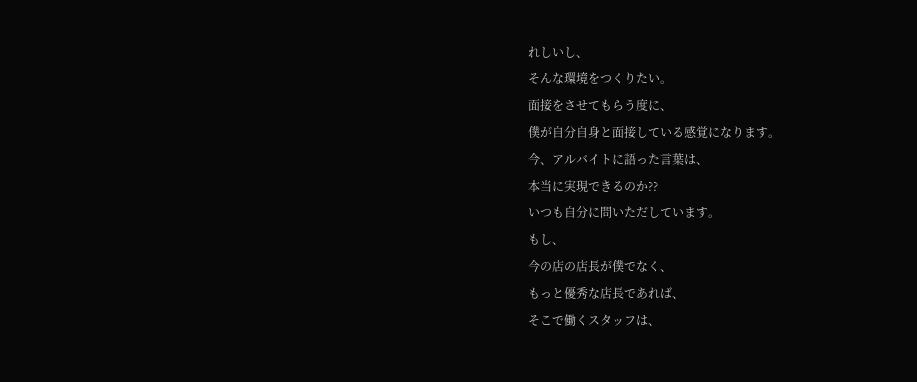れしいし、
そんな環境をつくりたい。
面接をさせてもらう度に、
僕が自分自身と面接している感覚になります。
今、アルバイトに語った言葉は、
本当に実現できるのか??
いつも自分に問いただしています。
もし、
今の店の店長が僕でなく、
もっと優秀な店長であれば、
そこで働くスタッフは、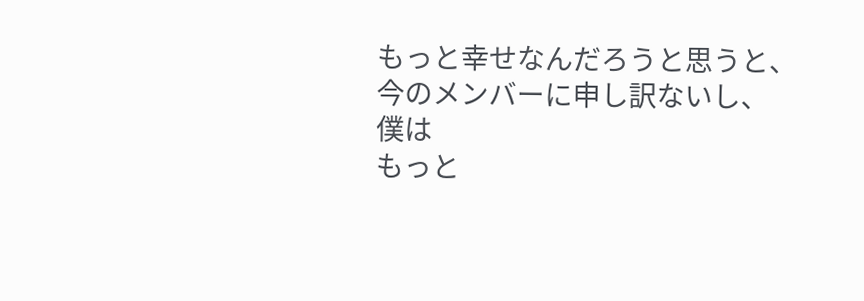もっと幸せなんだろうと思うと、
今のメンバーに申し訳ないし、
僕は
もっと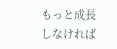もっと成長しなければ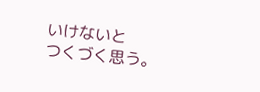いけないと
つくづく思う。